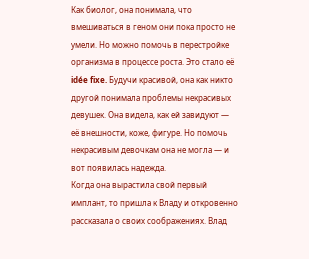Как биолог, она понимала, что вмешиваться в геном они пока просто не умели. Но можно помочь в перестройке организма в процессе роста. Это стало её idée fixe. Будучи красивой, она как никто другой понимала проблемы некрасивых девушек. Она видела, как ей завидуют — её внешности, коже, фигуре. Но помочь некрасивым девочкам она не могла — и вот появилась надежда.
Когда она вырастила свой первый имплант, то пришла к Владу и откровенно рассказала о своих соображениях. Влад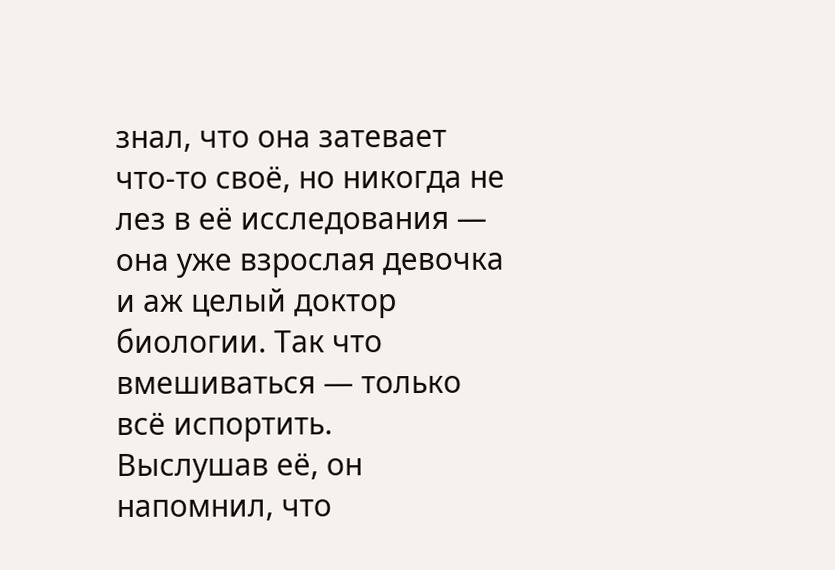знал, что она затевает что-то своё, но никогда не лез в её исследования — она уже взрослая девочка и аж целый доктор биологии. Так что вмешиваться — только всё испортить.
Выслушав её, он напомнил, что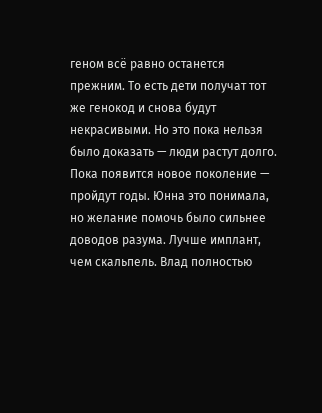геном всё равно останется прежним. То есть дети получат тот же генокод и снова будут некрасивыми. Но это пока нельзя было доказать — люди растут долго. Пока появится новое поколение — пройдут годы. Юнна это понимала, но желание помочь было сильнее доводов разума. Лучше имплант, чем скальпель. Влад полностью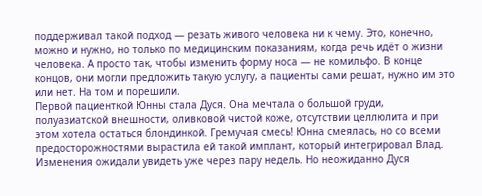поддерживал такой подход — резать живого человека ни к чему. Это, конечно, можно и нужно, но только по медицинским показаниям, когда речь идёт о жизни человека. А просто так, чтобы изменить форму носа — не комильфо. В конце концов, они могли предложить такую услугу, а пациенты сами решат, нужно им это или нет. На том и порешили.
Первой пациенткой Юнны стала Дуся. Она мечтала о большой груди, полуазиатской внешности, оливковой чистой коже, отсутствии целлюлита и при этом хотела остаться блондинкой. Гремучая смесь! Юнна смеялась, но со всеми предосторожностями вырастила ей такой имплант, который интегрировал Влад. Изменения ожидали увидеть уже через пару недель. Но неожиданно Дуся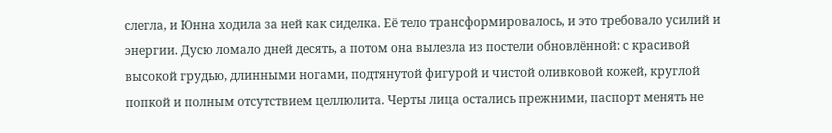слегла, и Юнна ходила за ней как сиделка. Её тело трансформировалось, и это требовало усилий и энергии. Дусю ломало дней десять, а потом она вылезла из постели обновлённой: с красивой высокой грудью, длинными ногами, подтянутой фигурой и чистой оливковой кожей, круглой попкой и полным отсутствием целлюлита. Черты лица остались прежними, паспорт менять не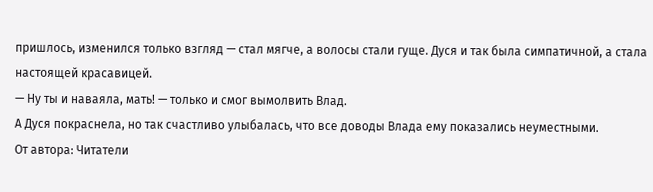пришлось, изменился только взгляд — стал мягче, а волосы стали гуще. Дуся и так была симпатичной, а стала настоящей красавицей.
— Ну ты и наваяла, мать! — только и смог вымолвить Влад.
А Дуся покраснела, но так счастливо улыбалась, что все доводы Влада ему показались неуместными.
От автора: Читатели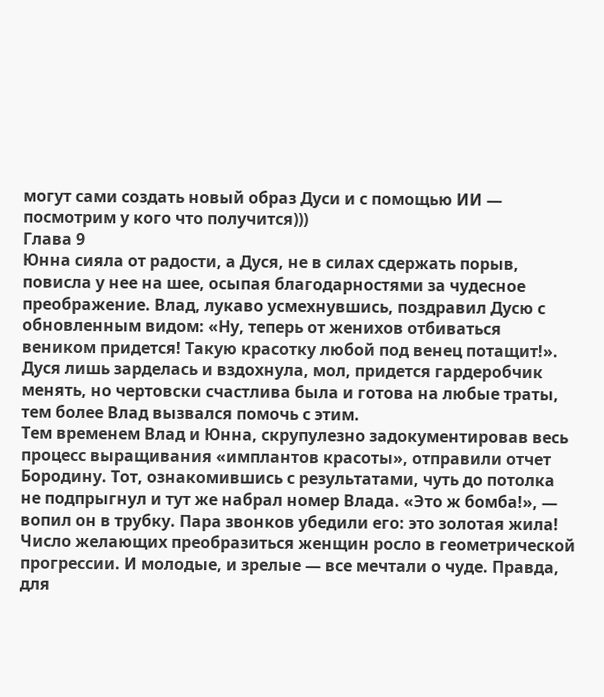могут сами создать новый образ Дуси и с помощью ИИ — посмотрим у кого что получится)))
Глава 9
Юнна сияла от радости, а Дуся, не в силах сдержать порыв, повисла у нее на шее, осыпая благодарностями за чудесное преображение. Влад, лукаво усмехнувшись, поздравил Дусю с обновленным видом: «Ну, теперь от женихов отбиваться веником придется! Такую красотку любой под венец потащит!». Дуся лишь зарделась и вздохнула, мол, придется гардеробчик менять, но чертовски счастлива была и готова на любые траты, тем более Влад вызвался помочь с этим.
Тем временем Влад и Юнна, скрупулезно задокументировав весь процесс выращивания «имплантов красоты», отправили отчет Бородину. Тот, ознакомившись с результатами, чуть до потолка не подпрыгнул и тут же набрал номер Влада. «Это ж бомба!», — вопил он в трубку. Пара звонков убедили его: это золотая жила! Число желающих преобразиться женщин росло в геометрической прогрессии. И молодые, и зрелые — все мечтали о чуде. Правда, для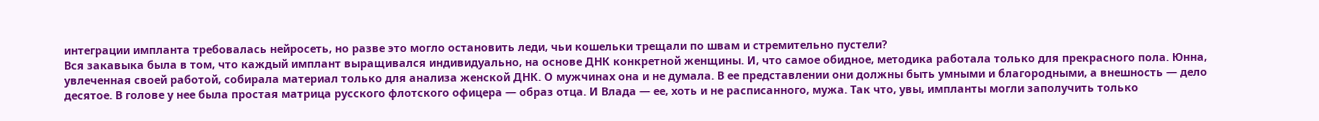интеграции импланта требовалась нейросеть, но разве это могло остановить леди, чьи кошельки трещали по швам и стремительно пустели?
Вся закавыка была в том, что каждый имплант выращивался индивидуально, на основе ДНК конкретной женщины. И, что самое обидное, методика работала только для прекрасного пола. Юнна, увлеченная своей работой, собирала материал только для анализа женской ДНК. О мужчинах она и не думала. В ее представлении они должны быть умными и благородными, а внешность — дело десятое. В голове у нее была простая матрица русского флотского офицера — образ отца. И Влада — ее, хоть и не расписанного, мужа. Так что, увы, импланты могли заполучить только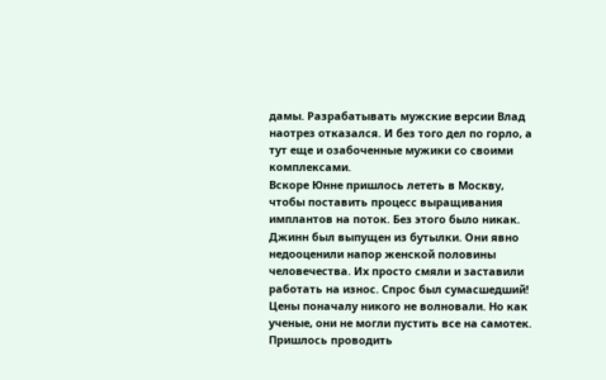дамы. Разрабатывать мужские версии Влад наотрез отказался. И без того дел по горло, а тут еще и озабоченные мужики со своими комплексами.
Вскоре Юнне пришлось лететь в Москву, чтобы поставить процесс выращивания имплантов на поток. Без этого было никак. Джинн был выпущен из бутылки. Они явно недооценили напор женской половины человечества. Их просто смяли и заставили работать на износ. Спрос был сумасшедший! Цены поначалу никого не волновали. Но как ученые, они не могли пустить все на самотек. Пришлось проводить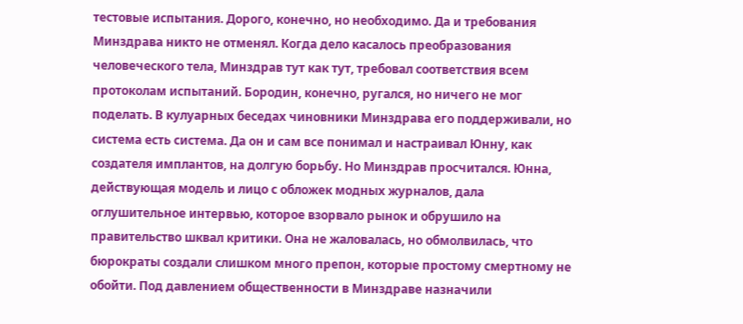тестовые испытания. Дорого, конечно, но необходимо. Да и требования Минздрава никто не отменял. Когда дело касалось преобразования человеческого тела, Минздрав тут как тут, требовал соответствия всем протоколам испытаний. Бородин, конечно, ругался, но ничего не мог поделать. В кулуарных беседах чиновники Минздрава его поддерживали, но система есть система. Да он и сам все понимал и настраивал Юнну, как создателя имплантов, на долгую борьбу. Но Минздрав просчитался. Юнна, действующая модель и лицо с обложек модных журналов, дала оглушительное интервью, которое взорвало рынок и обрушило на правительство шквал критики. Она не жаловалась, но обмолвилась, что бюрократы создали слишком много препон, которые простому смертному не обойти. Под давлением общественности в Минздраве назначили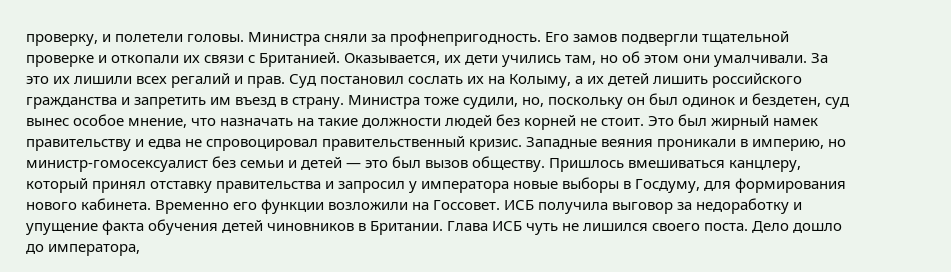проверку, и полетели головы. Министра сняли за профнепригодность. Его замов подвергли тщательной проверке и откопали их связи с Британией. Оказывается, их дети учились там, но об этом они умалчивали. За это их лишили всех регалий и прав. Суд постановил сослать их на Колыму, а их детей лишить российского гражданства и запретить им въезд в страну. Министра тоже судили, но, поскольку он был одинок и бездетен, суд вынес особое мнение, что назначать на такие должности людей без корней не стоит. Это был жирный намек правительству и едва не спровоцировал правительственный кризис. Западные веяния проникали в империю, но министр-гомосексуалист без семьи и детей — это был вызов обществу. Пришлось вмешиваться канцлеру, который принял отставку правительства и запросил у императора новые выборы в Госдуму, для формирования нового кабинета. Временно его функции возложили на Госсовет. ИСБ получила выговор за недоработку и упущение факта обучения детей чиновников в Британии. Глава ИСБ чуть не лишился своего поста. Дело дошло до императора,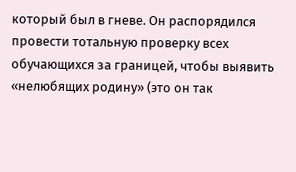который был в гневе. Он распорядился провести тотальную проверку всех обучающихся за границей, чтобы выявить «нелюбящих родину» (это он так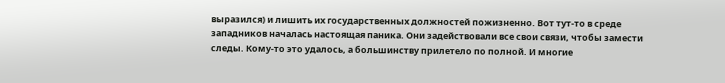выразился) и лишить их государственных должностей пожизненно. Вот тут-то в среде западников началась настоящая паника. Они задействовали все свои связи, чтобы замести следы. Кому-то это удалось, а большинству прилетело по полной. И многие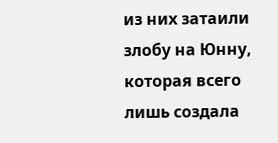из них затаили злобу на Юнну, которая всего лишь создала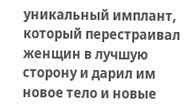уникальный имплант, который перестраивал женщин в лучшую сторону и дарил им новое тело и новые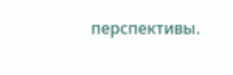перспективы.